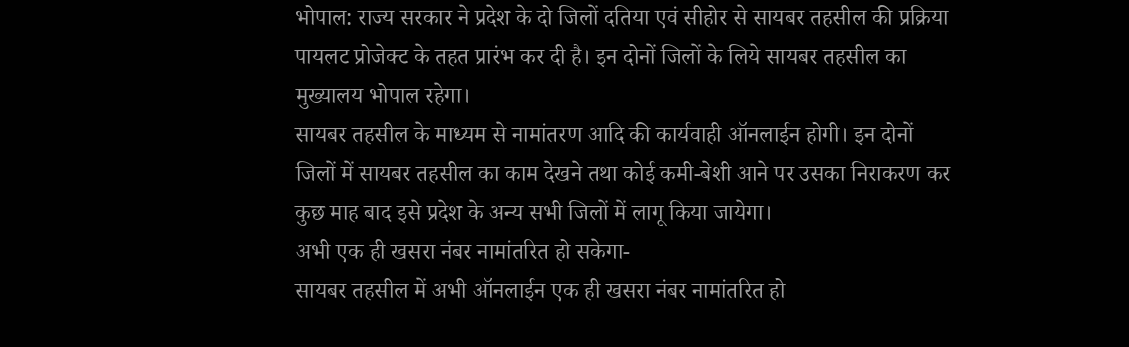भोपाल: राज्य सरकार ने प्रदेश के दो जिलों दतिया एवं सीहोर से सायबर तहसील की प्रक्रिया पायलट प्रोजेक्ट के तहत प्रारंभ कर दी है। इन दोनों जिलों के लिये सायबर तहसील का मुख्यालय भोपाल रहेगा।
सायबर तहसील के माध्यम से नामांतरण आदि की कार्यवाही ऑनलाईन होगी। इन दोनों जिलों में सायबर तहसील का काम देखने तथा कोई कमी-बेशी आने पर उसका निराकरण कर कुछ माह बाद इसे प्रदेश के अन्य सभी जिलों में लागू किया जायेगा।
अभी एक ही खसरा नंबर नामांतरित हो सकेगा-
सायबर तहसील में अभी ऑनलाईन एक ही खसरा नंबर नामांतरित हो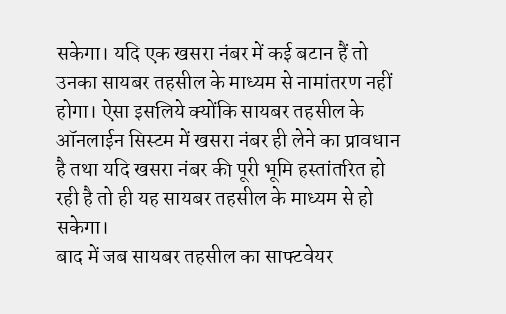सकेगा। यदि एक खसरा नंबर में कई बटान हैं तो उनका सायबर तहसील के माध्यम से नामांतरण नहीं होगा। ऐसा इसलिये क्योंकि सायबर तहसील के ऑनलाईन सिस्टम में खसरा नंबर ही लेने का प्रावधान है तथा यदि खसरा नंबर की पूरी भूमि हस्तांतरित हो रही है तो ही यह सायबर तहसील के माध्यम से हो सकेगा।
बाद में जब सायबर तहसील का साफ्टवेयर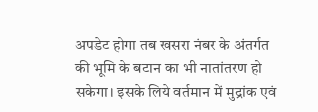अपडेट होगा तब खसरा नंबर के अंतर्गत की भूमि के बटान का भी नातांतरण हो सकेगा। इसके लिये वर्तमान में मुद्रांक एवं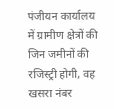पंजीयन कार्यालय में ग्रामीण क्षेत्रों की जिन जमीनों की रजिस्ट्री होगी, वह खसरा नंबर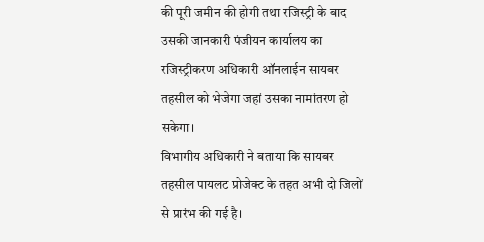की पूरी जमीन की होगी तथा रजिस्ट्री के बाद उसकी जानकारी पंजीयन कार्यालय का रजिस्ट्रीकरण अधिकारी ऑनलाईन सायबर तहसील को भेजेगा जहां उसका नामांतरण हो सकेगा।
विभागीय अधिकारी ने बताया कि सायबर तहसील पायलट प्रोजेक्ट के तहत अभी दो जिलों से प्रारंभ की गई है।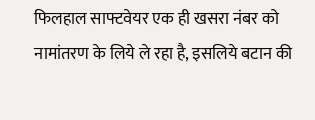फिलहाल साफ्टवेयर एक ही खसरा नंबर को नामांतरण के लिये ले रहा है, इसलिये बटान की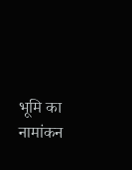भूमि का नामांकन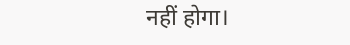नहीं होगा।